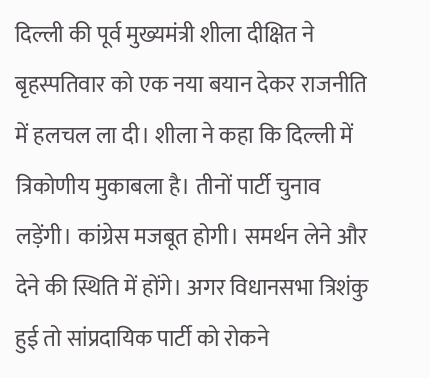दिल्ली की पूर्व मुख्यमंत्री शीला दीक्षित ने बृहस्पतिवार को एक नया बयान देकर राजनीति में हलचल ला दी। शीला ने कहा कि दिल्ली में त्रिकोणीय मुकाबला है। तीनों पार्टी चुनाव लड़ेंगी। कांग्रेस मजबूत होगी। समर्थन लेने और देने की स्थिति में होंगे। अगर विधानसभा त्रिशंकु हुई तो सांप्रदायिक पार्टी को रोकने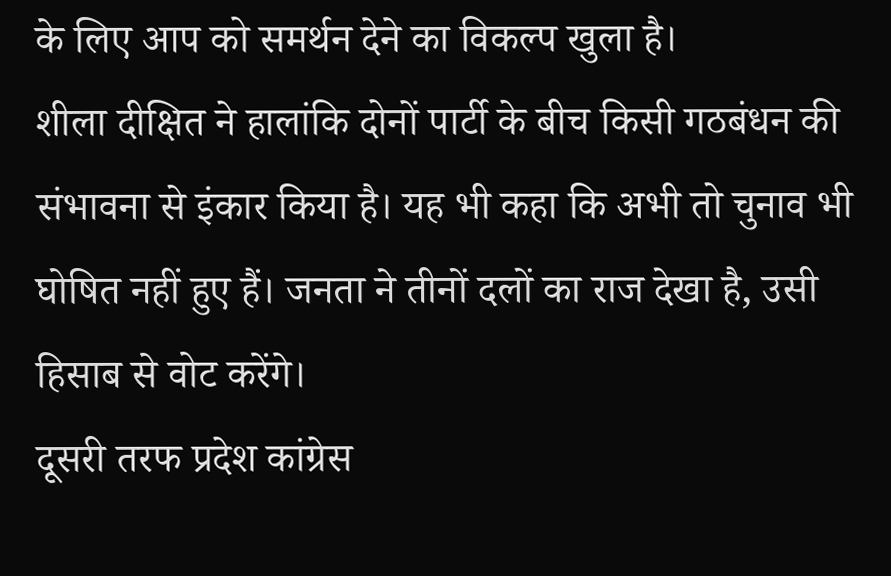के लिए आप को समर्थन देने का विकल्प खुला है।
शीला दीक्षित ने हालांकि दोनों पार्टी के बीच किसी गठबंधन की संभावना से इंकार किया है। यह भी कहा कि अभी तो चुनाव भी घोषित नहीं हुए हैं। जनता ने तीनों दलों का राज देखा है, उसी हिसाब से वोट करेंगे।
दूसरी तरफ प्रदेश कांग्रेस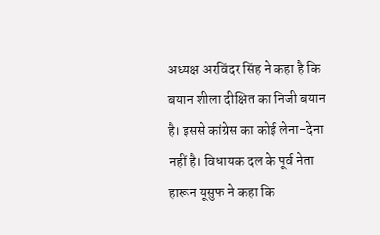अध्यक्ष अरविंदर सिंह ने कहा है कि बयान शीला दीक्षित का निजी बयान है। इससे कांग्रेस का कोई लेना-देना नहीं है। विधायक दल के पूर्व नेता हारून यूसुफ ने कहा कि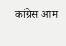कांग्रेस आम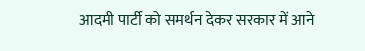आदमी पार्टी को समर्थन देकर सरकार में आने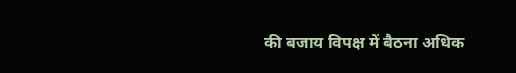की बजाय विपक्ष में बैठना अधिक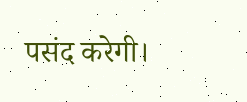पसंद करेगी।